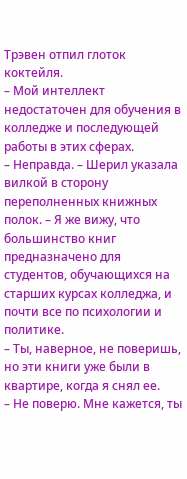Трэвен отпил глоток коктейля.
– Мой интеллект недостаточен для обучения в колледже и последующей работы в этих сферах.
– Неправда. – Шерил указала вилкой в сторону переполненных книжных полок. – Я же вижу, что большинство книг предназначено для студентов, обучающихся на старших курсах колледжа, и почти все по психологии и политике.
– Ты, наверное, не поверишь, но эти книги уже были в квартире, когда я снял ее.
– Не поверю. Мне кажется, ты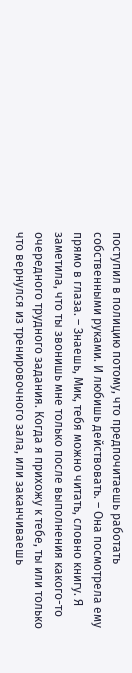поступил в полицию потому, что предпочитаешь работать собственными руками. И любишь действовать. – Она посмотрела ему прямо в глаза. – Знаешь, Мик, тебя можно читать, словно книгу. Я заметила, что ты звонишь мне только после выполнения какого-то очередного трудного задания. Когда я прихожу к тебе, ты или только что вернулся из тренировочного зала, или заканчиваешь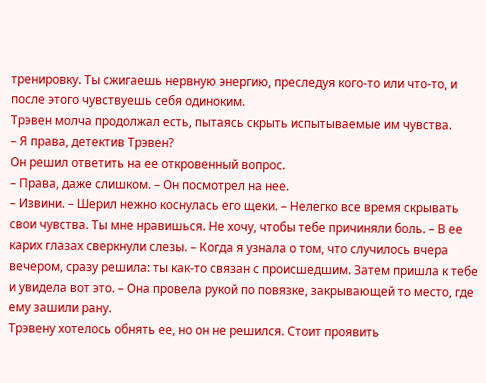тренировку. Ты сжигаешь нервную энергию, преследуя кого-то или что-то, и после этого чувствуешь себя одиноким.
Трэвен молча продолжал есть, пытаясь скрыть испытываемые им чувства.
– Я права, детектив Трэвен?
Он решил ответить на ее откровенный вопрос.
– Права, даже слишком. – Он посмотрел на нее.
– Извини. – Шерил нежно коснулась его щеки. – Нелегко все время скрывать свои чувства. Ты мне нравишься. Не хочу, чтобы тебе причиняли боль. – В ее карих глазах сверкнули слезы. – Когда я узнала о том, что случилось вчера вечером, сразу решила: ты как-то связан с происшедшим. Затем пришла к тебе и увидела вот это. – Она провела рукой по повязке, закрывающей то место, где ему зашили рану.
Трэвену хотелось обнять ее, но он не решился. Стоит проявить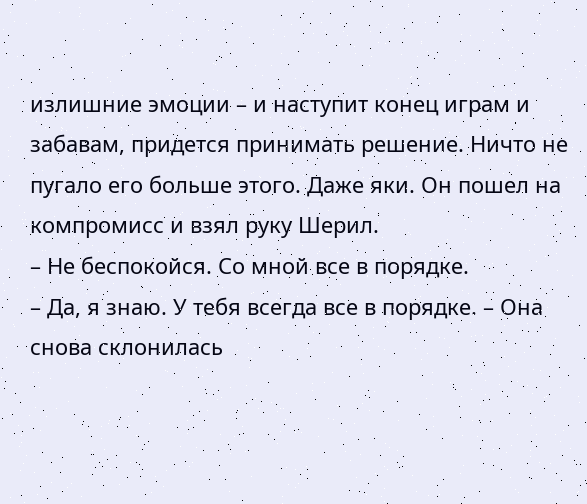излишние эмоции – и наступит конец играм и забавам, придется принимать решение. Ничто не пугало его больше этого. Даже яки. Он пошел на компромисс и взял руку Шерил.
– Не беспокойся. Со мной все в порядке.
– Да, я знаю. У тебя всегда все в порядке. – Она снова склонилась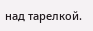над тарелкой.